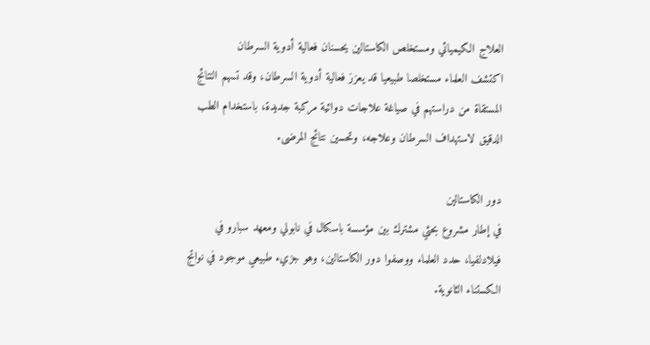العلاج الكيميائي ومستخلص الكاستالين يحسنان فعالية أدوية السرطان
اكتشف العلماء مستخلصا طبيعيا قد يعزز فعالية أدوية السرطان، وقد تسهم النتائج المستقاة من دراستهم في صياغة علاجات دوائية مركبة جديدة، باستخدام الطب الدقيق لاستهداف السرطان وعلاجه، وتحسين نتائج المرضى.

دور الكاستالين
في إطار مشروع بحثي مشترك بين مؤسسة باسكال في نابولي ومعهد سبارو في فيلادلفيا، حدد العلماء ووصفوا دور الكاستالين، وهو جزيء طبيعي موجود في نواتج الكستناء الثانوية.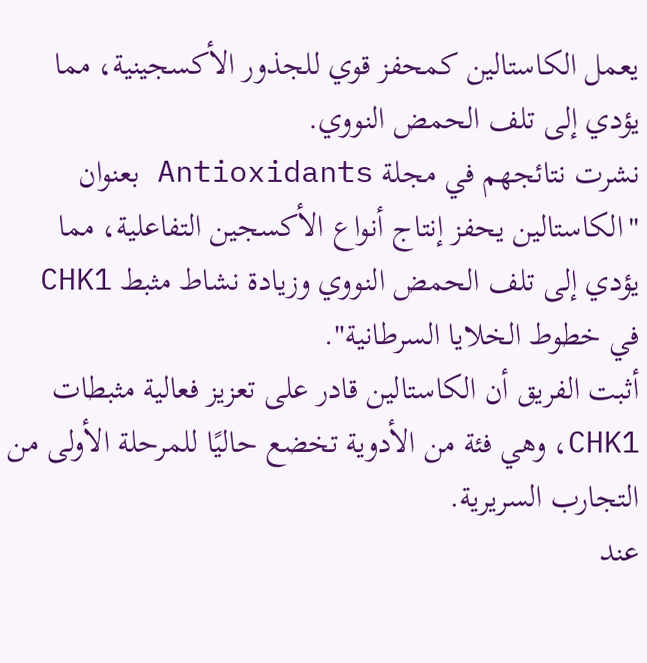يعمل الكاستالين كمحفز قوي للجذور الأكسجينية، مما يؤدي إلى تلف الحمض النووي.
نشرت نتائجهم في مجلة Antioxidants بعنوان "الكاستالين يحفز إنتاج أنواع الأكسجين التفاعلية، مما يؤدي إلى تلف الحمض النووي وزيادة نشاط مثبط CHK1 في خطوط الخلايا السرطانية".
أثبت الفريق أن الكاستالين قادر على تعزيز فعالية مثبطات CHK1، وهي فئة من الأدوية تخضع حاليًا للمرحلة الأولى من التجارب السريرية.
عند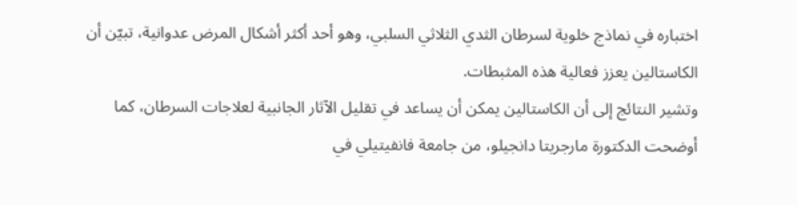اختباره في نماذج خلوية لسرطان الثدي الثلاثي السلبي، وهو أحد أكثر أشكال المرض عدوانية، تبيّن أن الكاستالين يعزز فعالية هذه المثبطات.
وتشير النتائج إلى أن الكاستالين يمكن أن يساعد في تقليل الآثار الجانبية لعلاجات السرطان، كما أوضحت الدكتورة مارجريتا دانجيلو، من جامعة فانفيتيلي في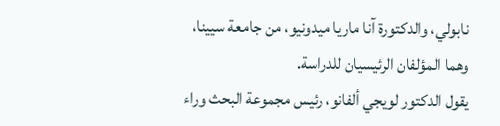نابولي، والدكتورة آنا ماريا ميدونيو، من جامعة سيينا، وهما المؤلفان الرئيسيان للدراسة.
يقول الدكتور لويجي ألفانو، رئيس مجموعة البحث وراء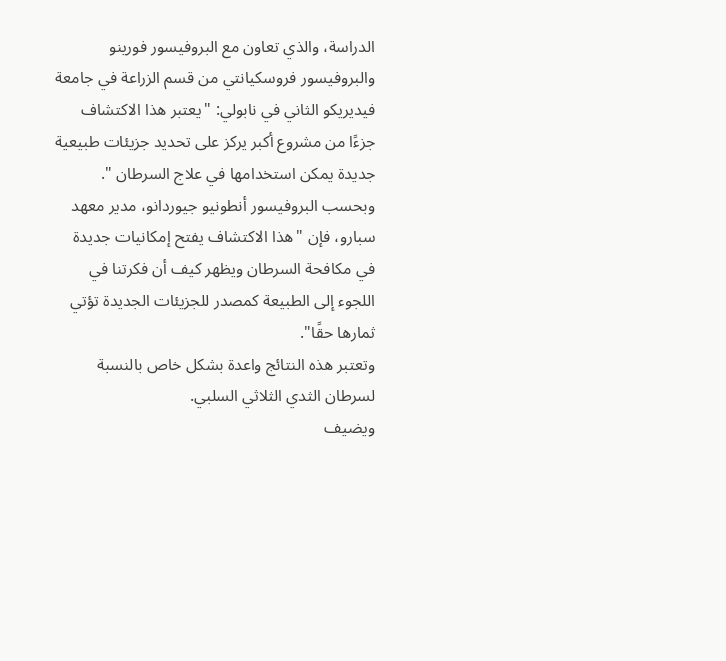الدراسة، والذي تعاون مع البروفيسور فورينو والبروفيسور فروسكيانتي من قسم الزراعة في جامعة فيديريكو الثاني في نابولي: "يعتبر هذا الاكتشاف جزءًا من مشروع أكبر يركز على تحديد جزيئات طبيعية جديدة يمكن استخدامها في علاج السرطان ".
وبحسب البروفيسور أنطونيو جيوردانو، مدير معهد سبارو، فإن "هذا الاكتشاف يفتح إمكانيات جديدة في مكافحة السرطان ويظهر كيف أن فكرتنا في اللجوء إلى الطبيعة كمصدر للجزيئات الجديدة تؤتي ثمارها حقًا".
وتعتبر هذه النتائج واعدة بشكل خاص بالنسبة لسرطان الثدي الثلاثي السلبي.
ويضيف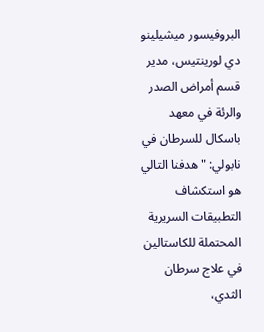البروفيسور ميشيلينو دي لورينتيس، مدير قسم أمراض الصدر والرئة في معهد باسكال للسرطان في نابولي: "هدفنا التالي هو استكشاف التطبيقات السريرية المحتملة للكاستالين في علاج سرطان الثدي،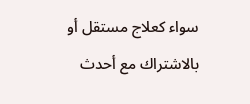سواء كعلاج مستقل أو بالاشتراك مع أحدث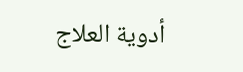أدوية العلاج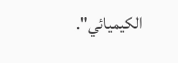الكيميائي".